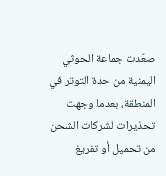صعّدت جماعة الحوثي اليمنية من حدة التوتر في المنطقة، بعدما وجهت تحذيرات لشركات الشحن من تحميل أو تفريغ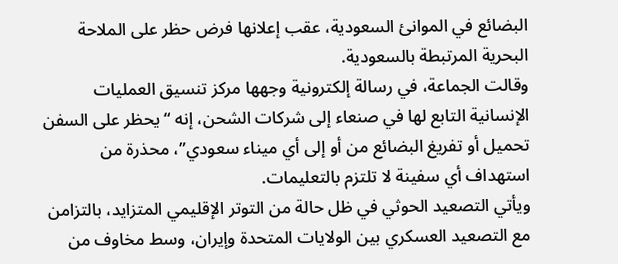البضائع في الموانئ السعودية، عقب إعلانها فرض حظر على الملاحة البحرية المرتبطة بالسعودية.
وقالت الجماعة، في رسالة إلكترونية وجهها مركز تنسيق العمليات الإنسانية التابع لها في صنعاء إلى شركات الشحن، إنه “يحظر على السفن تحميل أو تفريغ البضائع من أو إلى أي ميناء سعودي”، محذرة من استهداف أي سفينة لا تلتزم بالتعليمات.
ويأتي التصعيد الحوثي في ظل حالة من التوتر الإقليمي المتزايد، بالتزامن مع التصعيد العسكري بين الولايات المتحدة وإيران، وسط مخاوف من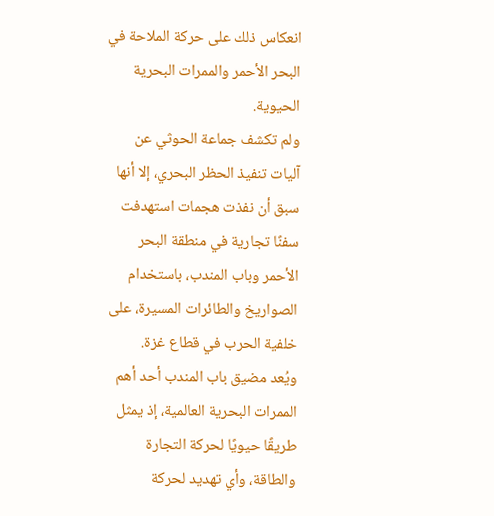انعكاس ذلك على حركة الملاحة في البحر الأحمر والممرات البحرية الحيوية.
ولم تكشف جماعة الحوثي عن آليات تنفيذ الحظر البحري، إلا أنها سبق أن نفذت هجمات استهدفت سفنًا تجارية في منطقة البحر الأحمر وباب المندب، باستخدام الصواريخ والطائرات المسيرة، على خلفية الحرب في قطاع غزة.
ويُعد مضيق باب المندب أحد أهم الممرات البحرية العالمية، إذ يمثل طريقًا حيويًا لحركة التجارة والطاقة، وأي تهديد لحركة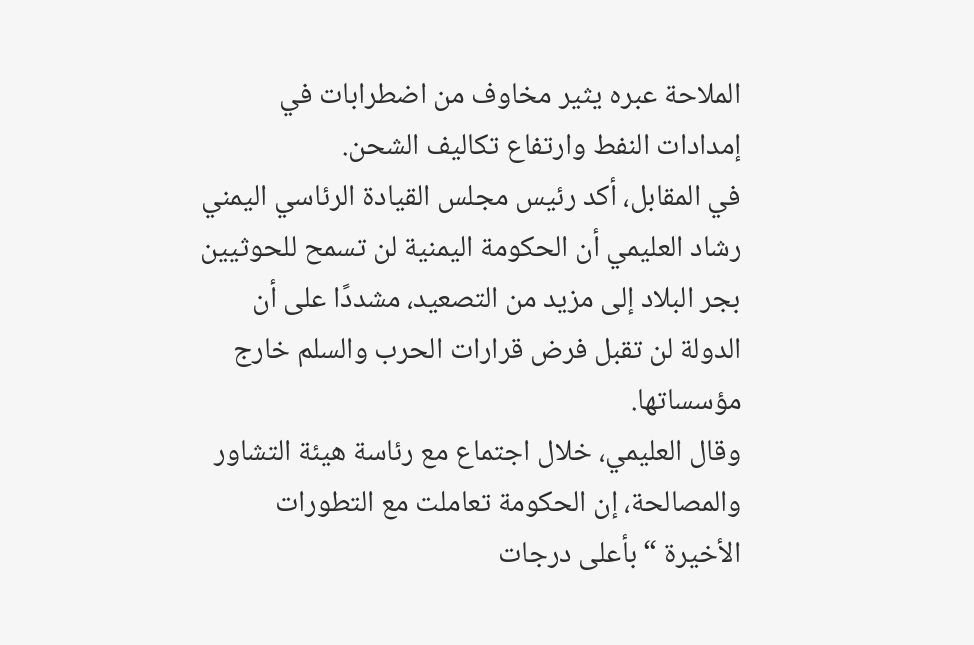الملاحة عبره يثير مخاوف من اضطرابات في إمدادات النفط وارتفاع تكاليف الشحن.
في المقابل، أكد رئيس مجلس القيادة الرئاسي اليمني رشاد العليمي أن الحكومة اليمنية لن تسمح للحوثيين بجر البلاد إلى مزيد من التصعيد، مشددًا على أن الدولة لن تقبل فرض قرارات الحرب والسلم خارج مؤسساتها.
وقال العليمي، خلال اجتماع مع رئاسة هيئة التشاور والمصالحة، إن الحكومة تعاملت مع التطورات الأخيرة “بأعلى درجات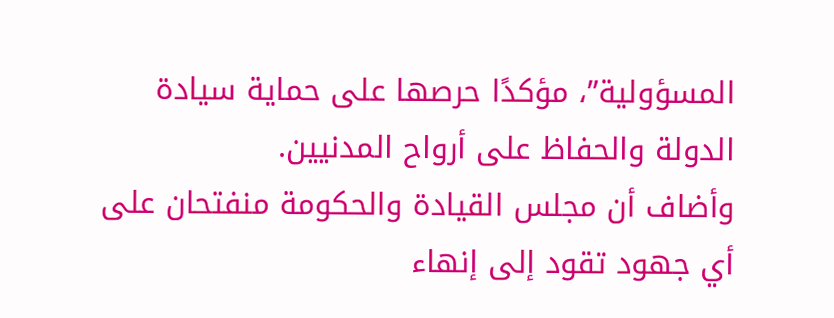المسؤولية”، مؤكدًا حرصها على حماية سيادة الدولة والحفاظ على أرواح المدنيين.
وأضاف أن مجلس القيادة والحكومة منفتحان على أي جهود تقود إلى إنهاء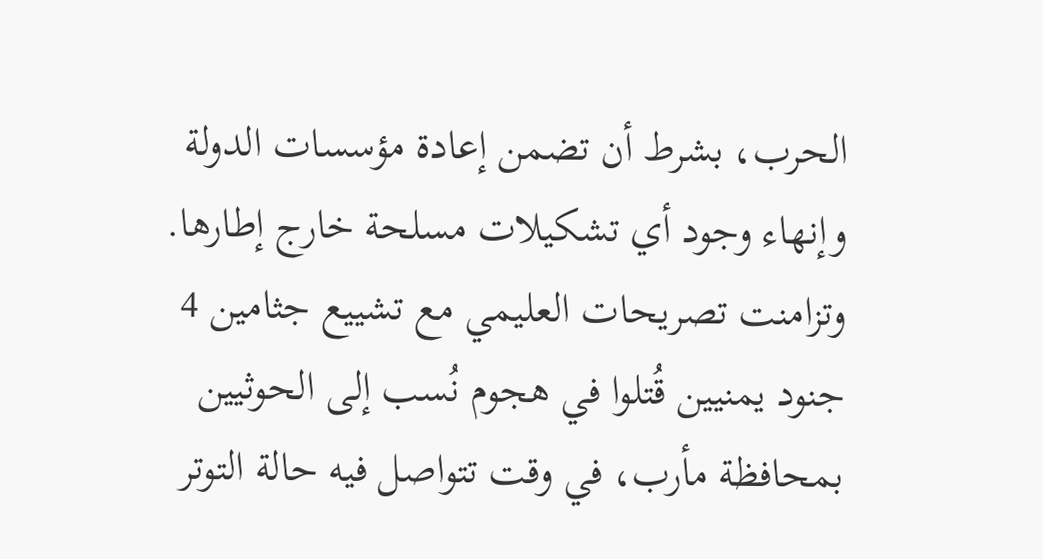الحرب، بشرط أن تضمن إعادة مؤسسات الدولة وإنهاء وجود أي تشكيلات مسلحة خارج إطارها.
وتزامنت تصريحات العليمي مع تشييع جثامين 4 جنود يمنيين قُتلوا في هجوم نُسب إلى الحوثيين بمحافظة مأرب، في وقت تتواصل فيه حالة التوتر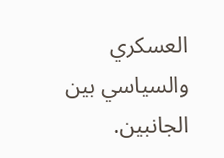العسكري والسياسي بين الجانبين.